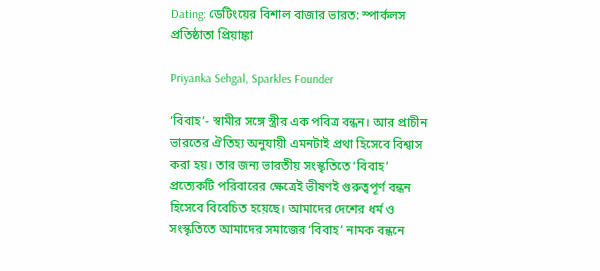Dating: ডেটিংয়ের বিশাল বাজার ভারত: স্পার্কলস প্রতিষ্ঠাতা প্রিয়াঙ্কা

Priyanka Sehgal, Sparkles Founder

‘বিবাহ’- স্বামীর সঙ্গে স্ত্রীর এক পবিত্র বন্ধন। আর প্রাচীন ভারতের ঐতিহ্য অনুযায়ী এমনটাই প্রথা হিসেবে বিশ্বাস করা হয়। তার জন্য ভারতীয় সংস্কৃতিতে ‘বিবাহ’ প্রত্যেকটি পরিবারের ক্ষেত্রেই ভীষণই গুরুত্বপূর্ণ বন্ধন হিসেবে বিবেচিত হয়েছে। আমাদের দেশের ধর্ম ও সংস্কৃতিতে আমাদের সমাজের ‘বিবাহ’ নামক বন্ধনে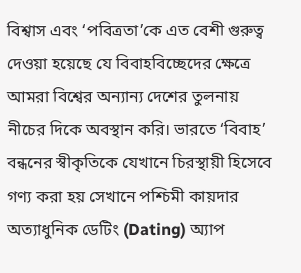বিশ্বাস এবং ‘পবিত্রতা’কে এত বেশী গুরুত্ব দেওয়া হয়েছে যে বিবাহবিচ্ছেদের ক্ষেত্রে আমরা বিশ্বের অন্যান্য দেশের তুলনায় নীচের দিকে অবস্থান করি। ভারতে ‘বিবাহ’ বন্ধনের স্বীকৃতিকে যেখানে চিরস্থায়ী হিসেবে গণ্য করা হয় সেখানে পশ্চিমী কায়দার অত্যাধুনিক ডেটিং (Dating) অ্যাপ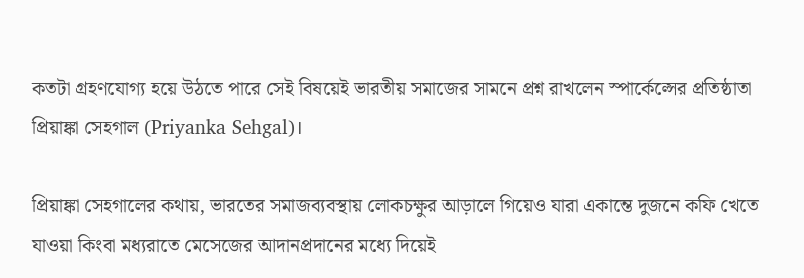কতটা গ্রহণযোগ্য হয়ে উঠতে পারে সেই বিষয়েই ভারতীয় সমাজের সামনে প্রশ্ন রাখলেন স্পার্কেল্সের প্রতিষ্ঠাতা প্রিয়াঙ্কা সেহগাল (Priyanka Sehgal)।

প্রিয়াঙ্কা সেহগালের কথায়, ভারতের সমাজব্যবস্থায় লোকচক্ষুর আড়ালে গিয়েও যারা একান্তে দুজনে কফি খেতে যাওয়া কিংবা মধ্যরাতে মেসেজের আদানপ্রদানের মধ্যে দিয়েই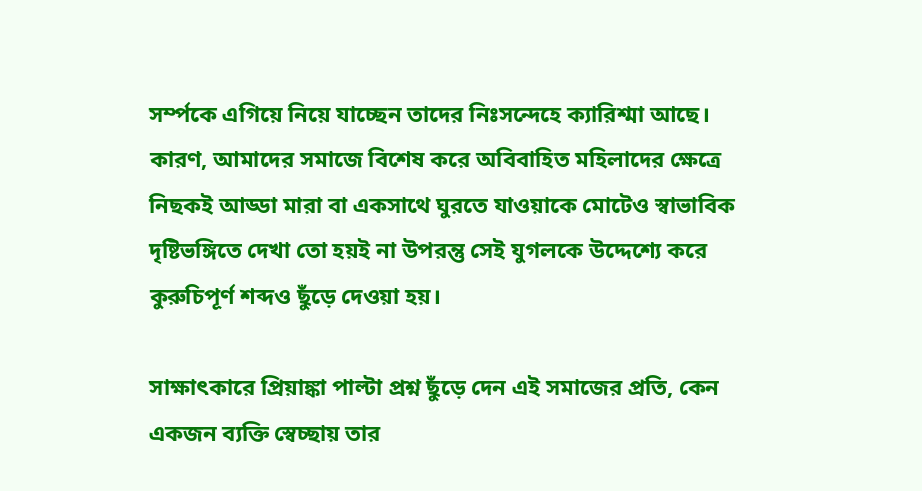সর্ম্পকে এগিয়ে নিয়ে যাচ্ছেন তাদের নিঃসন্দেহে ক্যারিশ্মা আছে। কারণ, আমাদের সমাজে বিশেষ করে অবিবাহিত মহিলাদের ক্ষেত্রে নিছকই আড্ডা মারা বা একসাথে ঘুরতে যাওয়াকে মোটেও স্বাভাবিক দৃষ্টিভঙ্গিতে দেখা তো হয়ই না উপরন্তু সেই যুগলকে উদ্দেশ্যে করে কুরুচিপূর্ণ শব্দও ছুঁড়ে দেওয়া হয়।

সাক্ষাৎকারে প্রিয়াঙ্কা পাল্টা প্রশ্ন ছুঁড়ে দেন এই সমাজের প্রতি, কেন একজন ব্যক্তি স্বেচ্ছায় তার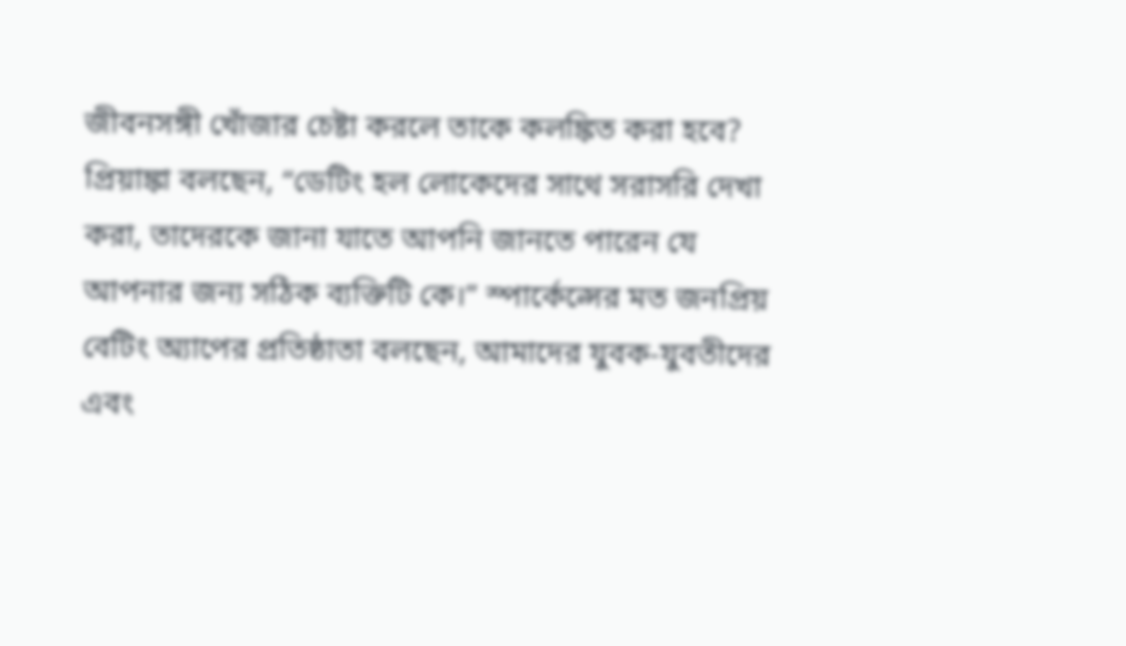জীবনসঙ্গী খোঁজার চেষ্টা করলে তাকে কলঙ্কিত করা হবে? প্রিয়াঙ্কা বলছেন, “ডেটিং হল লোকেদের সাথে সরাসরি দেখা করা, তাদেরকে জানা যাতে আপনি জানতে পারেন যে আপনার জন্য সঠিক ব্যক্তিটি কে।” স্পার্কেল্সের মত জনপ্রিয় বেটিং অ্যাপের প্রতিষ্ঠাতা বলছেন, আমাদের যুবক-যুবতীদের এবং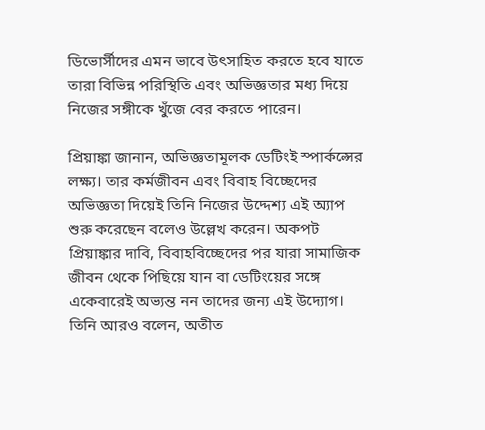ডিভোর্সীদের এমন ভাবে উৎসাহিত করতে হবে যাতে তারা বিভিন্ন পরিস্থিতি এবং অভিজ্ঞতার মধ্য দিয়ে নিজের সঙ্গীকে খুঁজে বের করতে পারেন।

প্রিয়াঙ্কা জানান, অভিজ্ঞতামূলক ডেটিংই স্পার্কল্সের লক্ষ্য। তার কর্মজীবন এবং বিবাহ বিচ্ছেদের অভিজ্ঞতা দিয়েই তিনি নিজের উদ্দেশ্য এই অ্যাপ শুরু করেছেন বলেও উল্লেখ করেন। অকপট প্রিয়াঙ্কার দাবি, বিবাহবিচ্ছেদের পর যারা সামাজিক জীবন থেকে পিছিয়ে যান বা ডেটিংয়ের সঙ্গে একেবারেই অভ্যন্ত নন তাদের জন্য এই উদ্যোগ। তিনি আরও বলেন, অতীত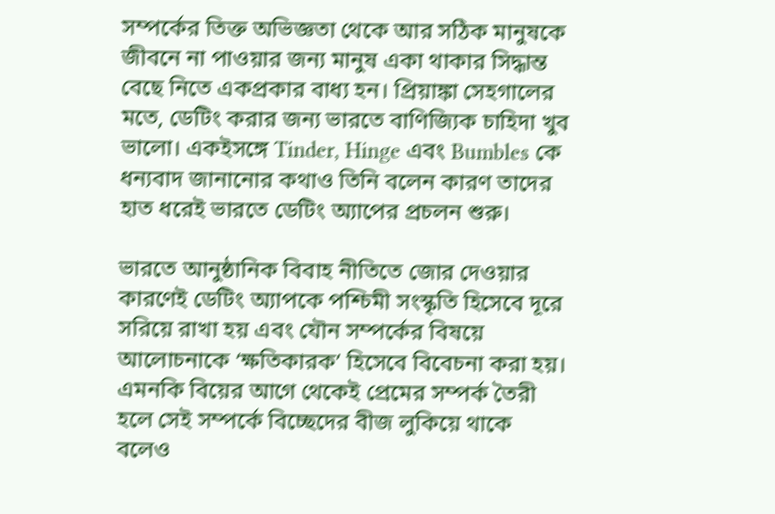সম্পর্কের তিক্ত অভিজ্ঞতা থেকে আর সঠিক মানুষকে জীবনে না পাওয়ার জন্য মানুষ একা থাকার সিদ্ধান্ত বেছে নিতে একপ্রকার বাধ্য হন। প্রিয়াঙ্কা সেহগালের মতে, ডেটিং করার জন্য ভারতে বাণিজ্যিক চাহিদা খুব ভালো। একইসঙ্গে Tinder, Hinge এবং Bumbles কে ধন্যবাদ জানানোর কথাও তিনি বলেন কারণ তাদের হাত ধরেই ভারতে ডেটিং অ্যাপের প্রচলন শুরু।

ভারতে আনুষ্ঠানিক বিবাহ নীতিতে জোর দেওয়ার কারণেই ডেটিং অ্যাপকে পশ্চিমী সংস্কৃতি হিসেবে দূরে সরিয়ে রাখা হয় এবং যৌন সম্পর্কের বিষয়ে আলোচনাকে ‘ক্ষতিকারক’ হিসেবে বিবেচনা করা হয়। এমনকি বিয়ের আগে থেকেই প্রেমের সম্পর্ক তৈরী হলে সেই সম্পর্কে বিচ্ছেদের বীজ লুকিয়ে থাকে বলেও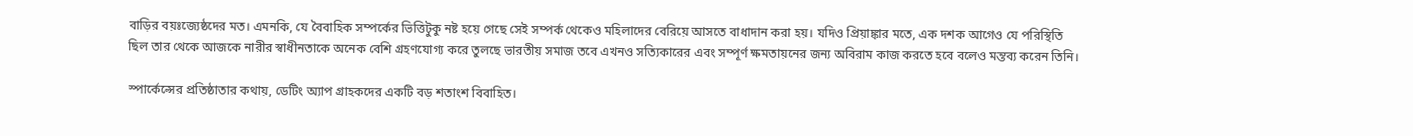বাড়ির বয়ঃজ্যেষ্ঠদের মত। এমনকি, যে বৈবাহিক সম্পর্কের ভিত্তিটুকু নষ্ট হয়ে গেছে সেই সম্পর্ক থেকেও মহিলাদের বেরিয়ে আসতে বাধাদান করা হয়। যদিও প্রিয়াঙ্কার মতে, এক দশক আগেও যে পরিস্থিতি ছিল তার থেকে আজকে নারীর স্বাধীনতাকে অনেক বেশি গ্রহণযোগ্য করে তুলছে ভারতীয় সমাজ তবে এখনও সত্যিকারের এবং সম্পূর্ণ ক্ষমতায়নের জন্য অবিরাম কাজ করতে হবে বলেও মন্তব্য করেন তিনি।

স্পার্কেল্সের প্রতিষ্ঠাতার কথায়, ডেটিং অ্যাপ গ্রাহকদের একটি বড় শতাংশ বিবাহিত।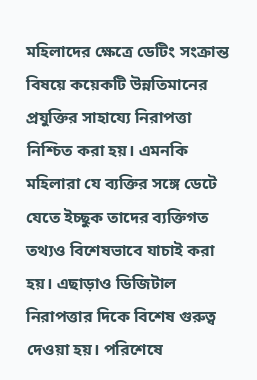মহিলাদের ক্ষেত্রে ডেটিং সংক্রান্ত বিষয়ে কয়েকটি উন্নতিমানের প্রযুক্তির সাহায্যে নিরাপত্তা নিশ্চিত করা হয়। এমনকি মহিলারা যে ব্যক্তির সঙ্গে ডেটে যেতে ইচ্ছুক তাদের ব্যক্তিগত তথ্যও বিশেষভাবে যাচাই করা হয়। এছাড়াও ডিজিটাল নিরাপত্তার দিকে বিশেষ গুরুত্ব দেওয়া হয়। পরিশেষে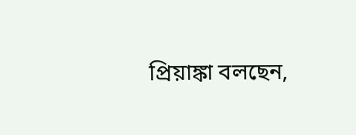প্রিয়াঙ্কা বলছেন,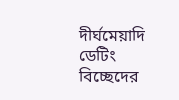দীর্ঘমেয়াদি ডেটিং বিচ্ছেদের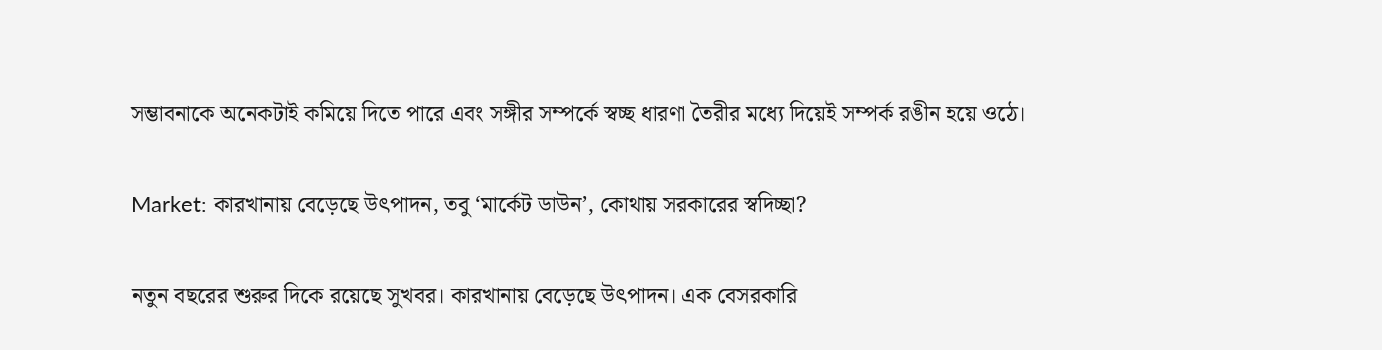সম্ভাবনাকে অনেকটাই কমিয়ে দিতে পারে এবং সঙ্গীর সম্পর্কে স্বচ্ছ ধারণা তৈরীর মধ্যে দিয়েই সম্পর্ক রঙীন হয়ে ওঠে।

Market: কারখানায় বেড়েছে উৎপাদন, তবু ‘মার্কেট ডাউন’, কোথায় সরকারের স্বদিচ্ছা?

নতুন বছরের শুরুর দিকে রয়েছে সুখবর। কারখানায় বেড়েছে উৎপাদন। এক বেসরকারি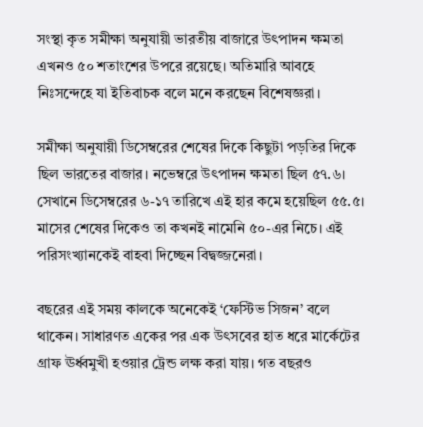সংস্থা কৃত সমীক্ষা অনুযায়ী ভারতীয় বাজারে উৎপাদন ক্ষমতা এখনও ৫০ শতাংশের উপরে রয়েছে। অতিমারি আবহে নিঃসন্দেহে যা ইতিবাচক বলে মনে করছেন বিশেষজ্ঞরা।

সমীক্ষা অনুযায়ী ডিসেম্বরের শেষের দিকে কিছুটা পড়তির দিকে ছিল ভারতের বাজার। নভেম্বরে উৎপাদন ক্ষমতা ছিল ৫৭.৬। সেখানে ডিসেম্বরের ৬-১৭ তারিখে এই হার কমে হয়েছিল ৫৫.৫। মাসের শেষের দিকেও তা কখনই নামেনি ৫০-এর নিচে। এই পরিসংখ্যানকেই বাহবা দিচ্ছেন বিদ্বজ্জনেরা।

বছরের এই সময় কালকে অনেকেই ‘ফেস্টিভ সিজন’ বলে থাকেন। সাধারণত একের পর এক উৎসবের হাত ধরে মার্কেটের গ্রাফ ঊর্ধ্বমুখী হওয়ার ট্রেন্ড লক্ষ করা যায়। গত বছরও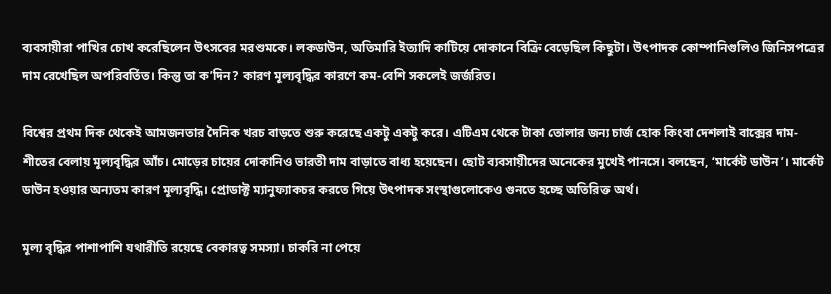ব্যবসায়ীরা পাখির চোখ করেছিলেন উৎসবের মরশুমকে। লকডাউন, অতিমারি ইত্যাদি কাটিয়ে দোকানে বিক্রি বেড়েছিল কিছুটা। উৎপাদক কোম্পানিগুলিও জিনিসপত্রের দাম রেখেছিল অপরিবর্তিত। কিন্তু তা ক’দিন? কারণ মূল্যবৃদ্ধির কারণে কম-বেশি সকলেই জর্জরিত।

বিশ্বের প্রথম দিক থেকেই আমজনতার দৈনিক খরচ বাড়তে শুরু করেছে একটু একটু করে। এটিএম থেকে টাকা তোলার জন্য চার্জ হোক কিংবা দেশলাই বাক্সের দাম- শীতের বেলায় মূল্যবৃদ্ধির আঁচ। মোড়ের চায়ের দোকানিও ভারতী দাম বাড়াতে বাধ্য হয়েছেন। ছোট ব্যবসায়ীদের অনেকের মুখেই পানসে। বলছেন, ‘মার্কেট ডাউন’। মার্কেট ডাউন হওয়ার অন্যতম কারণ মূল্যবৃদ্ধি। প্রোডাক্ট ম্যানুফ্যাকচর করতে গিয়ে উৎপাদক সংস্থাগুলোকেও গুনতে হচ্ছে অতিরিক্ত অর্থ।

মূল্য বৃদ্ধির পাশাপাশি যথারীতি রয়েছে বেকারত্ব সমস্যা। চাকরি না পেয়ে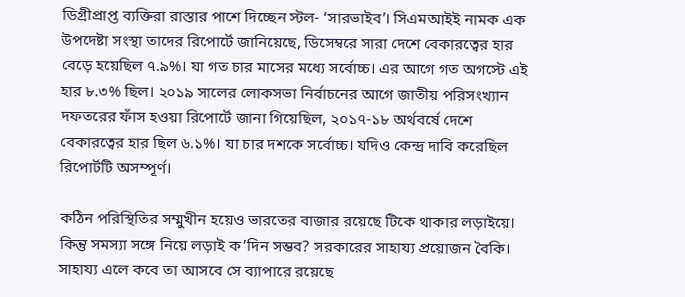ডিগ্রীপ্রাপ্ত ব্যক্তিরা রাস্তার পাশে দিচ্ছেন স্টল- ‘সারভাইব’। সিএমআইই নামক এক উপদেষ্টা সংস্থা তাদের রিপোর্টে জানিয়েছে, ডিসেম্বরে সারা দেশে বেকারত্বের হার বেড়ে হয়েছিল ৭.৯%। যা গত চার মাসের মধ্যে সর্বোচ্চ। এর আগে গত অগস্টে এই হার ৮.৩% ছিল। ২০১৯ সালের লোকসভা নির্বাচনের আগে জাতীয় পরিসংখ্যান দফতরের ফাঁস হওয়া রিপোর্টে জানা গিয়েছিল, ২০১৭-১৮ অর্থবর্ষে দেশে বেকারত্বের হার ছিল ৬.১%। যা চার দশকে সর্বোচ্চ। যদিও কেন্দ্র দাবি করেছিল রিপোর্টটি অসম্পূর্ণ।

কঠিন পরিস্থিতির সম্মুখীন হয়েও ভারতের বাজার রয়েছে টিকে থাকার লড়াইয়ে। কিন্তু সমস্যা সঙ্গে নিয়ে লড়াই ক’দিন সম্ভব? সরকারের সাহায্য প্রয়োজন বৈকি। সাহায্য এলে কবে তা আসবে সে ব্যাপারে রয়েছে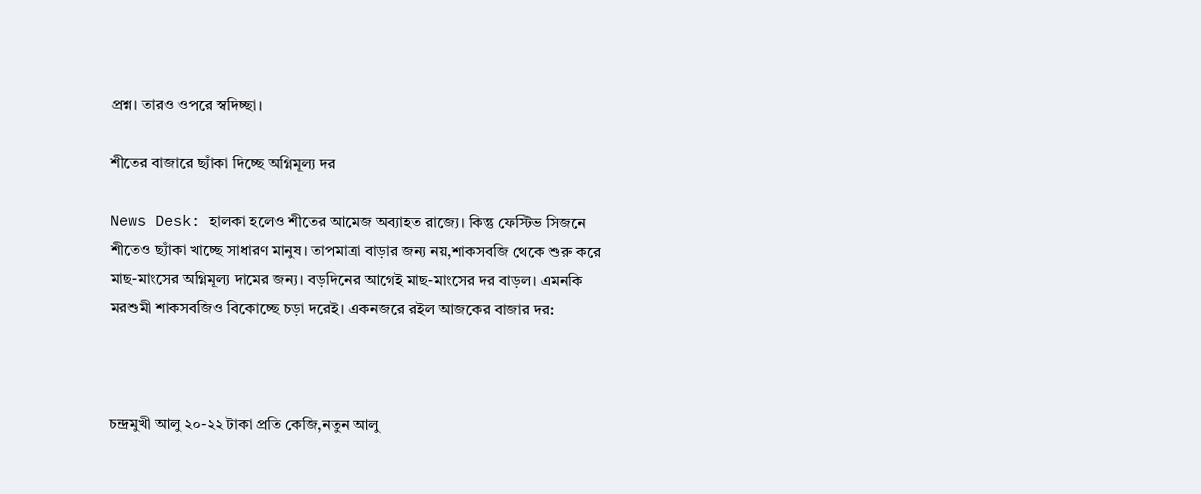প্রশ্ন। তারও ওপরে স্বদিচ্ছা।

শীতের বাজারে ছ্যাঁকা দিচ্ছে অগ্নিমূল্য দর

News Desk: হালকা হলেও শীতের আমেজ অব্যাহত রাজ্যে। কিন্তু ফেস্টিভ সিজনে শীতেও ছ্যাঁকা খাচ্ছে সাধারণ মানুষ। তাপমাত্রা বাড়ার জন্য নয়,শাকসবজি থেকে শুরু করে মাছ-মাংসের অগ্নিমূল্য দামের জন্য। বড়দিনের আগেই মাছ-মাংসের দর বাড়ল। এমনকি মরশুমী শাকসবজিও বিকোচ্ছে চড়া দরেই। একনজরে রইল আজকের বাজার দর:



চন্দ্রমুখী আলু ২০-২২ টাকা প্রতি কেজি,নতুন আলু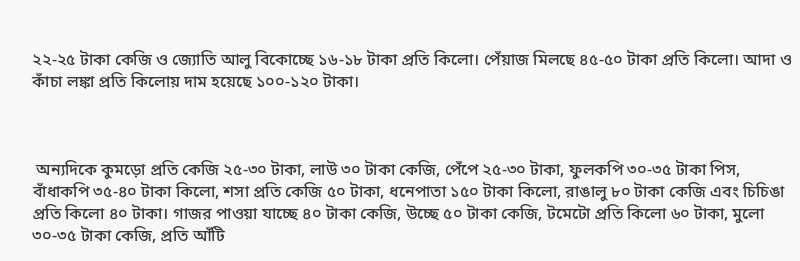২২-২৫ টাকা কেজি ও জ্যোতি আলু‌ বিকোচ্ছে ১৬-১৮ টাকা প্রতি কিলো। পেঁয়াজ মিলছে ৪৫-৫০ টাকা প্রতি কিলো। আদা ও কাঁচা লঙ্কা প্রতি কিলোয় দাম হয়েছে ১০০-১২০ টাকা।



 অন্যদিকে কুমড়ো প্রতি কেজি ২৫-৩০ টাকা, লাউ ৩০ টাকা কেজি, পেঁপে ২৫-৩০ টাকা, ফুলকপি ৩০-৩৫ টাকা পিস, বাঁধাকপি ৩৫-৪০ টাকা কিলো, শসা প্রতি কেজি ৫০ টাকা, ধনেপাতা ১৫০ টাকা কিলো, রাঙালু ৮০ টাকা কেজি এবং চিচিঙা প্রতি কিলো ৪০ টাকা। গাজর পাওয়া যাচ্ছে ৪০ টাকা কেজি, উচ্ছে ৫০ টাকা কেজি, টমেটো প্রতি কিলো ৬০ টাকা, মুলো ৩০-৩৫ টাকা কেজি, প্রতি আঁটি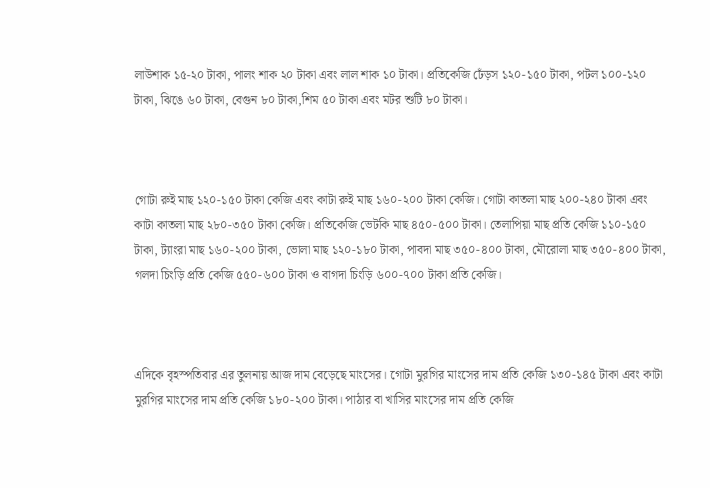লাউশাক ১৫-২০ টাকা, পালং শাক ২০ টাকা এবং লাল শাক ১০ টাকা। প্রতিকেজি ঢেঁড়স ১২০-১৫০ টাকা, পটল ১০০-১২০ টাকা, ঝিঙে ৬০ টাকা, বেগুন ৮০ টাকা,শিম ৫০ টাকা এবং মটর শুটি ৮০ টাকা।



গোটা রুই মাছ ১২০-১৫০ টাকা কেজি এবং কাটা রুই মাছ ১৬০-২০০ টাকা কেজি। গোটা কাতলা মাছ ২০০-২৪০ টাকা এবং কাটা কাতলা মাছ ২৮০-৩৫০ টাকা কেজি। প্রতিকেজি ভেটকি মাছ ৪৫০-৫০০ টাকা। তেলাপিয়া মাছ প্রতি কেজি ১১০-১৫০ টাকা, ট্যাংরা মাছ ১৬০-২০০ টাকা, ভোলা মাছ ‌১২০-১৮০ টাকা, পাবদা মাছ ৩৫০-৪০০ টাকা, মৌরোলা মাছ ৩৫০-৪০০ টাকা, গলদা চিংড়ি প্রতি কেজি ৫৫০-৬০০ টাকা ও বাগদা চিংড়ি ৬০০-৭০০ টাকা প্রতি কেজি।



এদিকে বৃহস্পতিবার এর তুলনায় আজ দাম বেড়েছে মাংসের। ‌গোটা মুরগির মাংসের দাম প্রতি কেজি ১৩০-১৪৫ টাকা এবং কাটা মুরগির মাংসের দাম প্রতি কেজি ১৮০-২০০ টাকা। পাঠার বা খাসির মাংসের দাম প্রতি কেজি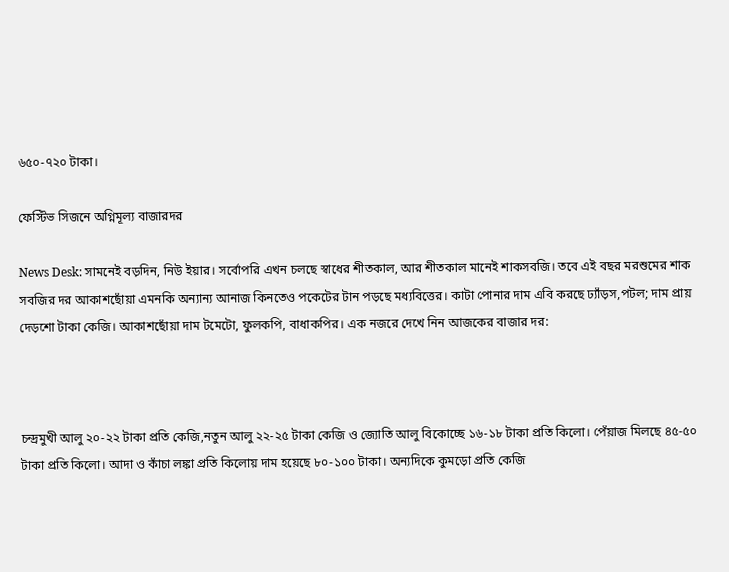৬৫০-৭২০ টাকা।

ফেস্টিভ সিজনে অগ্নিমূল্য বাজারদর

News Desk: সামনেই বড়দিন, নিউ ইয়ার। সর্বোপরি এখন চলছে স্বাধের শীতকাল, আর শীতকাল মানেই শাকসবজি। তবে এই বছর মরশুমের শাক সবজির দর আকাশছোঁয়া এমনকি অন্যান্য আনাজ কিনতেও পকেটের টান পড়ছে মধ্যবিত্তের। কাটা পোনার দাম এবি করছে ঢ্যাঁড়স,পটল; দাম প্রায় দেড়শো টাকা কেজি। আকাশছোঁয়া দাম টমেটো, ফুলকপি, বাধাকপির। এক নজরে দেখে নিন আজকের বাজার দর:



চন্দ্রমুখী আলু ২০-২২ টাকা প্রতি কেজি,নতুন আলু ২২-২৫ টাকা কেজি ও জ্যোতি আলু‌ বিকোচ্ছে ১৬-১৮ টাকা প্রতি কিলো। পেঁয়াজ মিলছে ৪৫-৫০ টাকা প্রতি কিলো। আদা ও কাঁচা লঙ্কা প্রতি কিলোয় দাম হয়েছে ৮০-১০০ টাকা। অন্যদিকে কুমড়ো প্রতি কেজি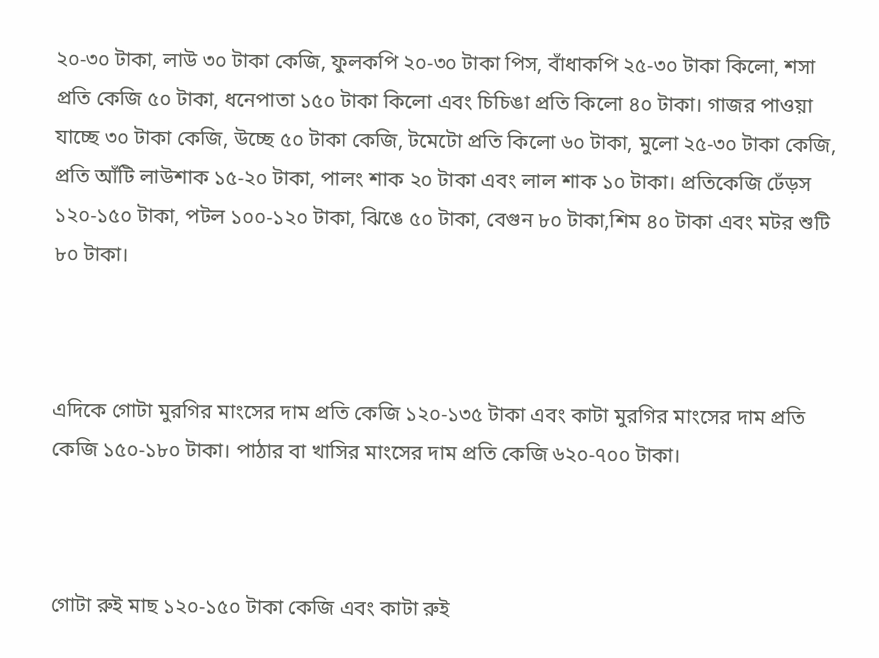২০-৩০ টাকা, লাউ ৩০ টাকা কেজি, ফুলকপি ২০-৩০ টাকা পিস, বাঁধাকপি ২৫-৩০ টাকা কিলো, শসা প্রতি কেজি ৫০ টাকা, ধনেপাতা ১৫০ টাকা কিলো এবং চিচিঙা প্রতি কিলো ৪০ টাকা। গাজর পাওয়া যাচ্ছে ৩০ টাকা কেজি, উচ্ছে ৫০ টাকা কেজি, টমেটো প্রতি কিলো ৬০ টাকা, মুলো ২৫-৩০ টাকা কেজি, প্রতি আঁটি লাউশাক ১৫-২০ টাকা, পালং শাক ২০ টাকা এবং লাল শাক ১০ টাকা। প্রতিকেজি ঢেঁড়স ১২০-১৫০ টাকা, পটল ১০০-১২০ টাকা, ঝিঙে ৫০ টাকা, বেগুন ৮০ টাকা,শিম ৪০ টাকা এবং মটর শুটি ৮০ টাকা।



এদিকে গোটা মুরগির মাংসের দাম প্রতি কেজি ১২০-১৩৫ টাকা এবং কাটা মুরগির মাংসের দাম প্রতি কেজি ১৫০-১৮০ টাকা। পাঠার বা খাসির মাংসের দাম প্রতি কেজি ৬২০-৭০০ টাকা।



গোটা রুই মাছ ১২০-১৫০ টাকা কেজি এবং কাটা রুই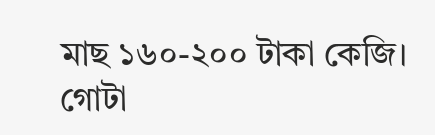মাছ ১৬০-২০০ টাকা কেজি। গোটা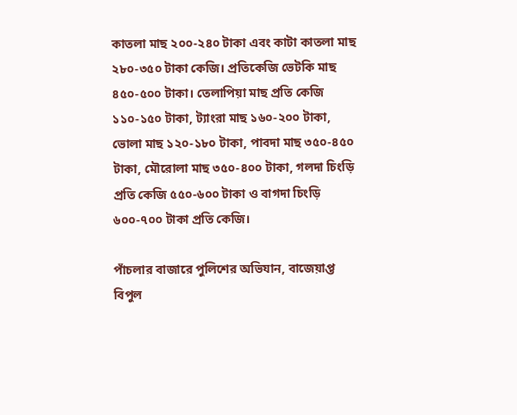কাতলা মাছ ২০০-২৪০ টাকা এবং কাটা কাতলা মাছ ২৮০-৩৫০ টাকা কেজি। প্রতিকেজি ভেটকি মাছ ৪৫০-৫০০ টাকা। তেলাপিয়া মাছ প্রতি কেজি ১১০-১৫০ টাকা, ট্যাংরা মাছ ১৬০-২০০ টাকা, ভোলা মাছ ‌১২০-১৮০ টাকা, পাবদা মাছ ৩৫০-৪৫০ টাকা, মৌরোলা মাছ ৩৫০-৪০০ টাকা, গলদা চিংড়ি প্রতি কেজি ৫৫০-৬০০ টাকা ও বাগদা চিংড়ি ৬০০-৭০০ টাকা প্রতি কেজি।

পাঁচলার বাজারে পুলিশের অভিযান, বাজেয়াপ্ত বিপুল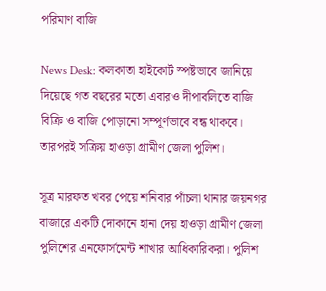পরিমাণ বাজি

News Desk: কলকাতা হাইকোর্ট স্পষ্টভাবে জানিয়ে দিয়েছে গত বছরের মতো এবারও দীপাবলিতে বাজি বিক্রি ও বাজি পোড়ানো সম্পূর্ণভাবে বন্ধ থাকবে। তারপরই সক্রিয় হাওড়া গ্রামীণ জেলা পুলিশ।

সূত্র মারফত খবর পেয়ে শনিবার পাঁচলা থানার জয়নগর বাজারে একটি দোকানে হানা দেয় হাওড়া গ্রামীণ জেলা পুলিশের এনফোর্সমেন্ট শাখার আধিকারিকরা। পুলিশ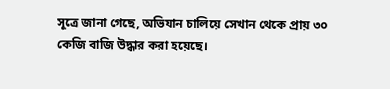সূত্রে জানা গেছে, অভিযান চালিয়ে সেখান থেকে প্রায় ৩০ কেজি বাজি উদ্ধার করা হয়েছে।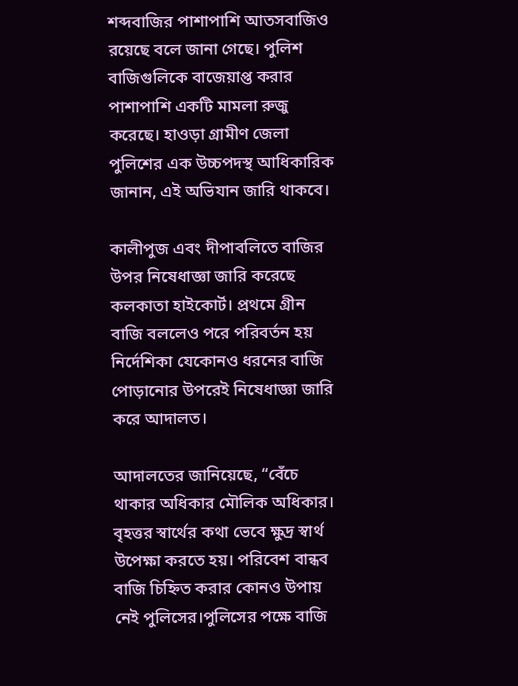শব্দবাজির পাশাপাশি আতসবাজিও রয়েছে বলে জানা গেছে। পুলিশ বাজিগুলিকে বাজেয়াপ্ত করার পাশাপাশি একটি মামলা রুজু করেছে। হাওড়া গ্রামীণ জেলা পুলিশের এক উচ্চপদস্থ আধিকারিক জানান, এই অভিযান জারি থাকবে।

কালীপুজ এবং দীপাবলিতে বাজির উপর নিষেধাজ্ঞা জারি করেছে কলকাতা হাইকোর্ট। প্রথমে গ্রীন বাজি বললেও পরে পরিবর্তন হয় নির্দেশিকা যেকোনও ধরনের বাজি পোড়ানোর উপরেই নিষেধাজ্ঞা জারি করে আদালত।

আদালতের জানিয়েছে, “বেঁচে থাকার অধিকার মৌলিক অধিকার। বৃহত্তর স্বার্থের কথা ভেবে ক্ষুদ্র স্বার্থ উপেক্ষা করতে হয়। পরিবেশ বান্ধব বাজি চিহ্নিত করার কোনও উপায় নেই পুলিসের।পুলিসের পক্ষে বাজি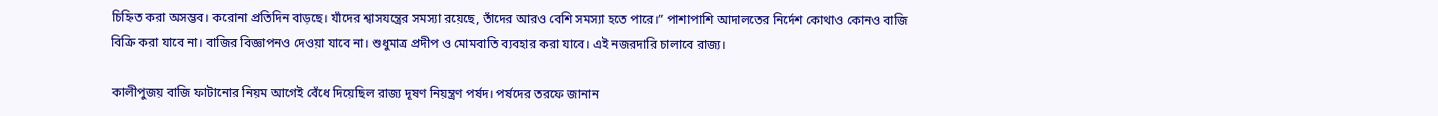চিহ্নিত করা অসম্ভব। করোনা প্রতিদিন বাড়ছে। যাঁদের শ্বাসযন্ত্রের সমস্যা রয়েছে, তাঁদের আরও বেশি সমস্যা হতে পারে।” পাশাপাশি আদালতের নির্দেশ কোথাও কোনও বাজি বিক্রি করা যাবে না। বাজির বিজ্ঞাপনও দেওয়া যাবে না। শুধুমাত্র প্রদীপ ও মোমবাতি ব্যবহার করা যাবে। এই নজরদারি চালাবে রাজ্য।

কালীপুজয় বাজি ফাটানোর নিয়ম আগেই বেঁধে দিয়েছিল রাজ্য দূষণ নিয়ন্ত্রণ পর্ষদ। পর্ষদের তরফে জানান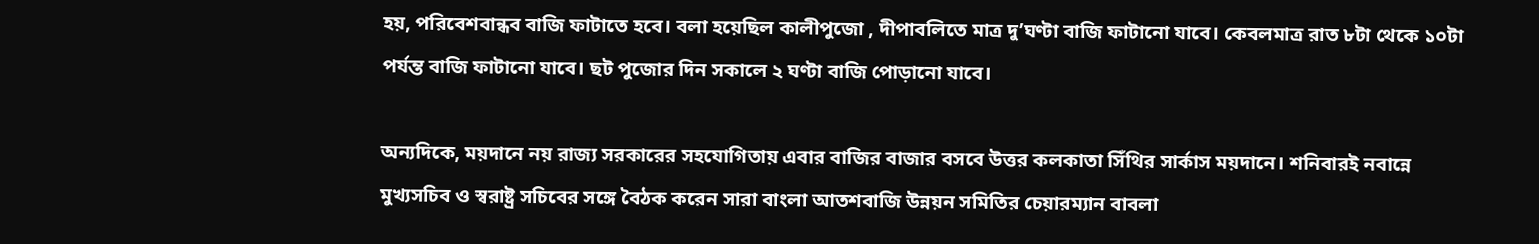হয়, পরিবেশবান্ধব বাজি ফাটাতে হবে। বলা হয়েছিল কালীপুজো , দীপাবলিতে মাত্র দু’ঘণ্টা বাজি ফাটানো যাবে। কেবলমাত্র রাত ৮টা থেকে ১০টা পর্যন্ত বাজি ফাটানো যাবে। ছট পুজোর দিন সকালে ২ ঘণ্টা বাজি পোড়ানো যাবে।

অন্যদিকে, ময়দানে নয় রাজ্য সরকারের সহযোগিতায় এবার বাজির বাজার বসবে উত্তর কলকাতা সিঁথির সার্কাস ময়দানে। শনিবারই নবান্নে মুখ্যসচিব ও স্বরাষ্ট্র সচিবের সঙ্গে বৈঠক করেন সারা বাংলা আতশবাজি উন্নয়ন সমিতির চেয়ারম্যান বাবলা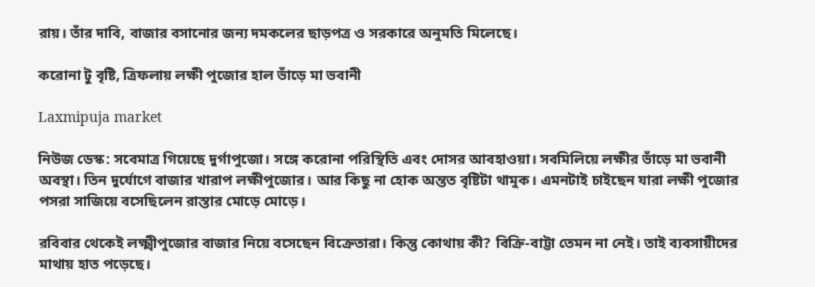রায়। তাঁর দাবি, বাজার বসানোর জন্য দমকলের ছাড়পত্র ও সরকারে অনুমতি মিলেছে।

করোনা টু বৃষ্টি, ত্রিফলায় লক্ষী পুজোর হাল ভাঁড়ে মা ভবানী

Laxmipuja market

নিউজ ডেস্ক: সবেমাত্র গিয়েছে দুর্গাপুজো। সঙ্গে করোনা পরিস্থিতি এবং দোসর আবহাওয়া। সবমিলিয়ে লক্ষীর ভাঁড়ে মা ভবানী অবস্থা। তিন দুর্যোগে বাজার খারাপ লক্ষীপুজোর। আর কিছু না হোক অন্তত বৃষ্টিটা থামুক। এমনটাই চাইছেন যারা লক্ষী পুজোর পসরা সাজিয়ে বসেছিলেন রাস্তার মোড়ে মোড়ে।

রবিবার থেকেই লক্ষ্মীপুজোর বাজার নিয়ে বসেছেন বিক্রেতারা। কিন্তু কোথায় কী? বিক্রি-বাট্টা তেমন না নেই। তাই ব্যবসায়ীদের মাথায় হাত পড়েছে।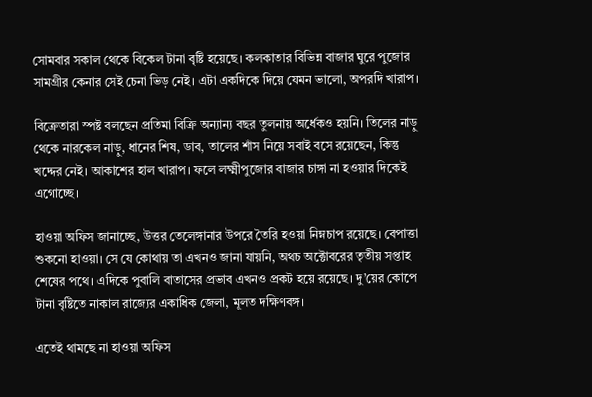সোমবার সকাল থেকে বিকেল টানা বৃষ্টি হয়েছে। কলকাতার বিভিন্ন বাজার ঘুরে পুজোর সামগ্রীর কেনার সেই চেনা ভিড় নেই। এটা একদিকে দিয়ে যেমন ভালো, অপরদি খারাপ।

বিক্রেতারা স্পষ্ট বলছেন প্রতিমা বিক্রি অন্যান্য বছর তুলনায় অর্ধেকও হয়নি। তিলের নাড়ু থেকে নারকেল নাড়ু, ধানের শিষ, ডাব, তালের শাঁস নিয়ে সবাই বসে রয়েছেন, কিন্তু খদ্দের নেই। আকাশের হাল খারাপ। ফলে লক্ষ্মীপুজোর বাজার চাঙ্গা না হওয়ার দিকেই এগোচ্ছে।

হাওয়া অফিস জানাচ্ছে, উত্তর তেলেঙ্গানার উপরে তৈরি হওয়া নিম্নচাপ রয়েছে। বেপাত্তা শুকনো হাওয়া। সে যে কোথায় তা এখনও জানা যায়নি, অথচ অক্টোবরের তৃতীয় সপ্তাহ শেষের পথে। এদিকে পুবালি বাতাসের প্রভাব এখনও প্রকট হয়ে রয়েছে। দু’য়ের কোপে টানা বৃষ্টিতে নাকাল রাজ্যের একাধিক জেলা, মূলত দক্ষিণবঙ্গ।

এতেই থামছে না হাওয়া অফিস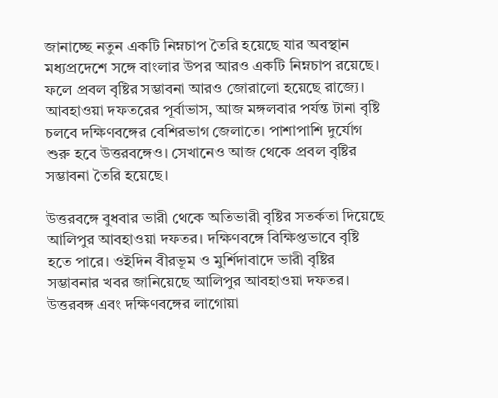জানাচ্ছে নতুন একটি নিম্নচাপ তৈরি হয়েছে যার অবস্থান মধ্যপ্রদেশে সঙ্গে বাংলার উপর আরও একটি নিম্নচাপ রয়েছে। ফলে প্রবল বৃষ্টির সম্ভাবনা আরও জোরালো হয়েছে রাজ্যে। আবহাওয়া দফতরের পূর্বাভাস, আজ মঙ্গলবার পর্যন্ত টানা বৃষ্টি চলবে দক্ষিণবঙ্গের বেশিরভাগ জেলাতে। পাশাপাশি দুর্যোগ শুরু হবে উত্তরবঙ্গেও। সেখানেও আজ থেকে প্রবল বৃষ্টির সম্ভাবনা তৈরি হয়েছে।

উত্তরবঙ্গে বুধবার ভারী থেকে অতিভারী বৃষ্টির সতর্কতা দিয়েছে আলিপুর আবহাওয়া দফতর। দক্ষিণবঙ্গে বিক্ষিপ্তভাবে বৃষ্টি হতে পারে। ওইদিন বীরভূম ও মুর্শিদাবাদে ভারী বৃষ্টির সম্ভাবনার খবর জানিয়েছে আলিপুর আবহাওয়া দফতর। উত্তরবঙ্গ এবং দক্ষিণবঙ্গের লাগোয়া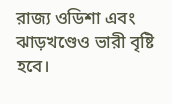রাজ্য ওডিশা এবং ঝাড়খণ্ডেও ভারী বৃষ্টি হবে।